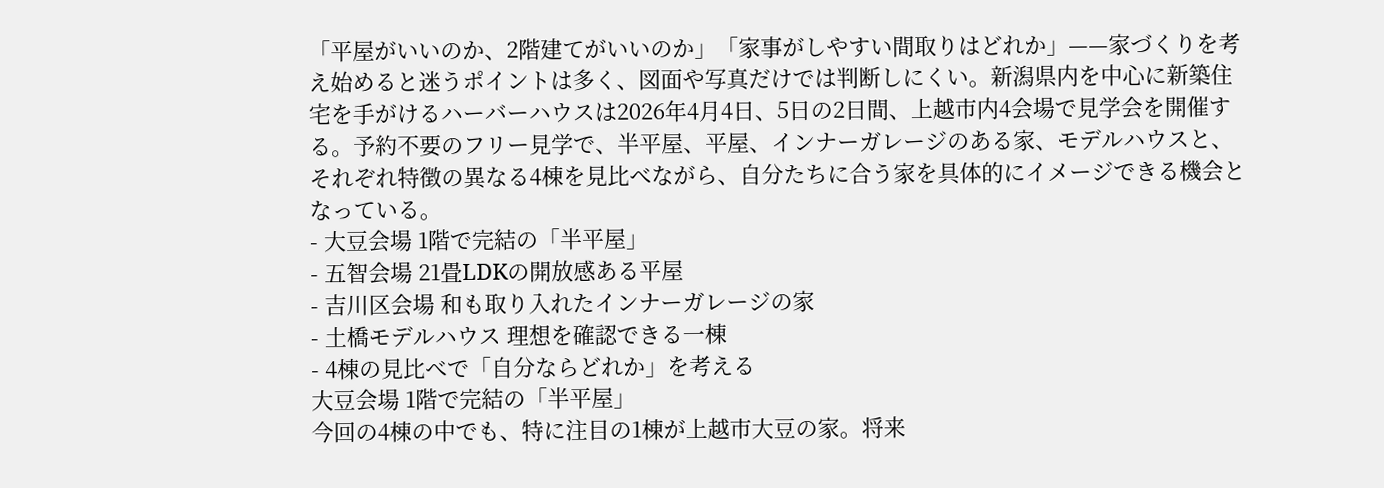「平屋がいいのか、2階建てがいいのか」「家事がしやすい間取りはどれか」——家づくりを考え始めると迷うポイントは多く、図面や写真だけでは判断しにくい。新潟県内を中心に新築住宅を手がけるハーバーハウスは2026年4月4日、5日の2日間、上越市内4会場で見学会を開催する。予約不要のフリー見学で、半平屋、平屋、インナーガレージのある家、モデルハウスと、それぞれ特徴の異なる4棟を見比べながら、自分たちに合う家を具体的にイメージできる機会となっている。
- 大豆会場 1階で完結の「半平屋」
- 五智会場 21畳LDKの開放感ある平屋
- 吉川区会場 和も取り入れたインナーガレージの家
- 土橋モデルハウス 理想を確認できる一棟
- 4棟の見比べで「自分ならどれか」を考える
大豆会場 1階で完結の「半平屋」
今回の4棟の中でも、特に注目の1棟が上越市大豆の家。将来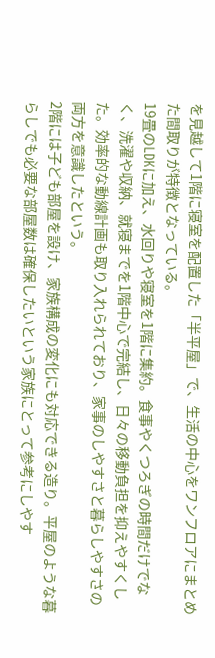を見越して1階に寝室を配置した「半平屋」で、生活の中心をワンフロアにまとめた間取りが特徴となっている。
19畳のLDKに加え、水回りや寝室を1階に集約。食事やくつろぎの時間だけでなく、洗濯や収納、就寝までを1階中心で完結し、日々の移動負担を抑えやすくした。効率的な動線計画も取り入れられており、家事のしやすさと暮らしやすさの両方を意識したという。
2階には子ども部屋を設け、家族構成の変化にも対応できる造り。平屋のような暮らしでも必要な部屋数は確保したいという家族にとって参考にしやす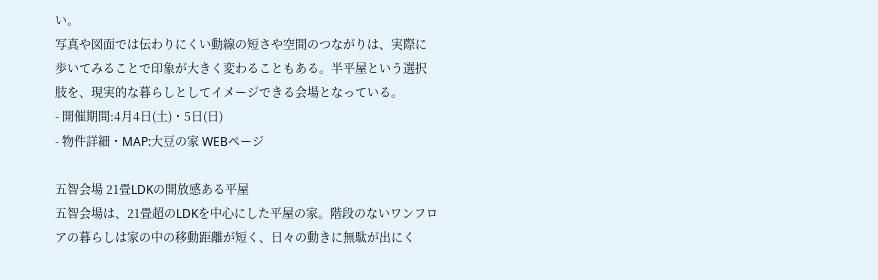い。
写真や図面では伝わりにくい動線の短さや空間のつながりは、実際に歩いてみることで印象が大きく変わることもある。半平屋という選択肢を、現実的な暮らしとしてイメージできる会場となっている。
- 開催期間:4月4日(土)・5日(日)
- 物件詳細・MAP:大豆の家 WEBページ

五智会場 21畳LDKの開放感ある平屋
五智会場は、21畳超のLDKを中心にした平屋の家。階段のないワンフロアの暮らしは家の中の移動距離が短く、日々の動きに無駄が出にく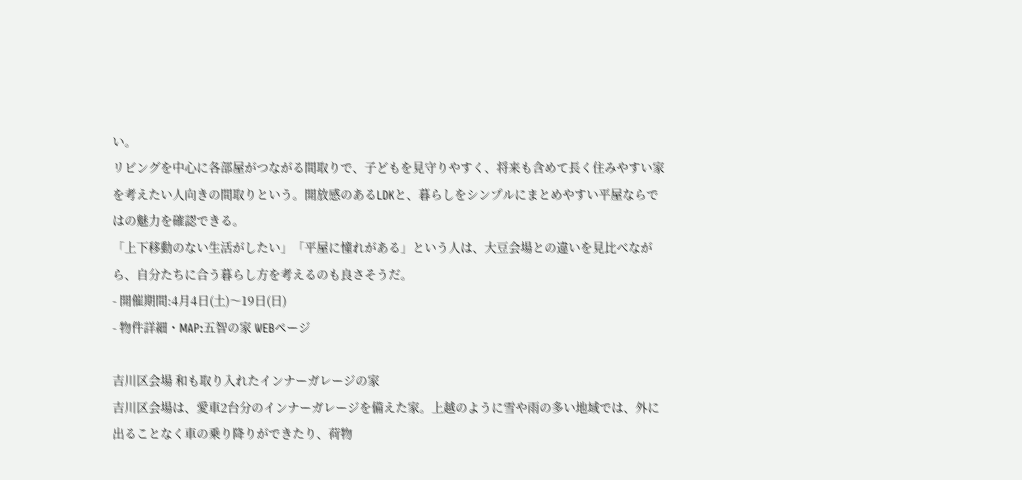い。
リビングを中心に各部屋がつながる間取りで、子どもを見守りやすく、将来も含めて長く住みやすい家を考えたい人向きの間取りという。開放感のあるLDKと、暮らしをシンプルにまとめやすい平屋ならではの魅力を確認できる。
「上下移動のない生活がしたい」「平屋に憧れがある」という人は、大豆会場との違いを見比べながら、自分たちに合う暮らし方を考えるのも良さそうだ。
- 開催期間:4月4日(土)〜19日(日)
- 物件詳細・MAP:五智の家 WEBページ

吉川区会場 和も取り入れたインナーガレージの家
吉川区会場は、愛車2台分のインナーガレージを備えた家。上越のように雪や雨の多い地域では、外に出ることなく車の乗り降りができたり、荷物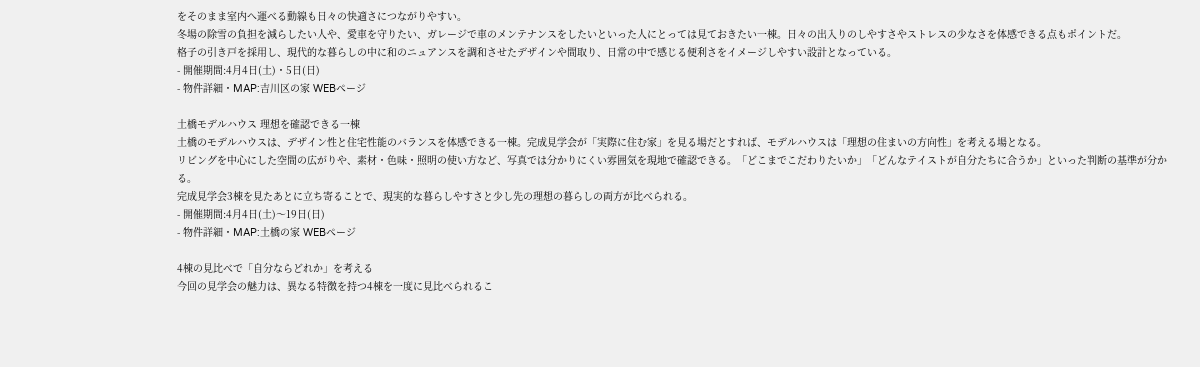をそのまま室内へ運べる動線も日々の快適さにつながりやすい。
冬場の除雪の負担を減らしたい人や、愛車を守りたい、ガレージで車のメンテナンスをしたいといった人にとっては見ておきたい一棟。日々の出入りのしやすさやストレスの少なさを体感できる点もポイントだ。
格子の引き戸を採用し、現代的な暮らしの中に和のニュアンスを調和させたデザインや間取り、日常の中で感じる便利さをイメージしやすい設計となっている。
- 開催期間:4月4日(土)・5日(日)
- 物件詳細・MAP:吉川区の家 WEBページ

土橋モデルハウス 理想を確認できる一棟
土橋のモデルハウスは、デザイン性と住宅性能のバランスを体感できる一棟。完成見学会が「実際に住む家」を見る場だとすれば、モデルハウスは「理想の住まいの方向性」を考える場となる。
リビングを中心にした空間の広がりや、素材・色味・照明の使い方など、写真では分かりにくい雰囲気を現地で確認できる。「どこまでこだわりたいか」「どんなテイストが自分たちに合うか」といった判断の基準が分かる。
完成見学会3棟を見たあとに立ち寄ることで、現実的な暮らしやすさと少し先の理想の暮らしの両方が比べられる。
- 開催期間:4月4日(土)〜19日(日)
- 物件詳細・MAP:土橋の家 WEBページ

4棟の見比べで「自分ならどれか」を考える
今回の見学会の魅力は、異なる特徴を持つ4棟を一度に見比べられるこ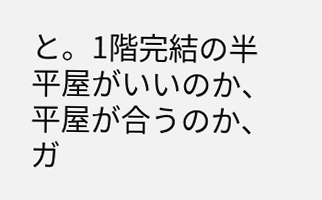と。1階完結の半平屋がいいのか、平屋が合うのか、ガ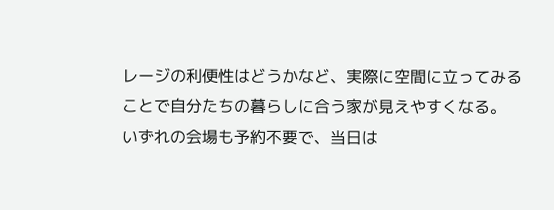レージの利便性はどうかなど、実際に空間に立ってみることで自分たちの暮らしに合う家が見えやすくなる。
いずれの会場も予約不要で、当日は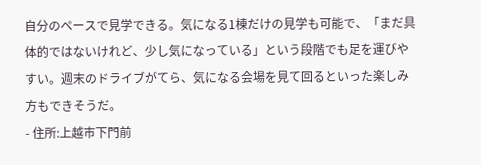自分のペースで見学できる。気になる1棟だけの見学も可能で、「まだ具体的ではないけれど、少し気になっている」という段階でも足を運びやすい。週末のドライブがてら、気になる会場を見て回るといった楽しみ方もできそうだ。
- 住所:上越市下門前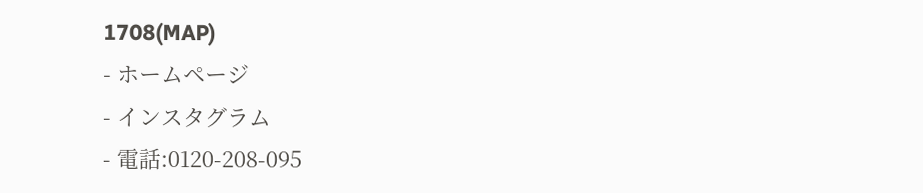1708(MAP)
- ホームページ
- インスタグラム
- 電話:0120-208-095